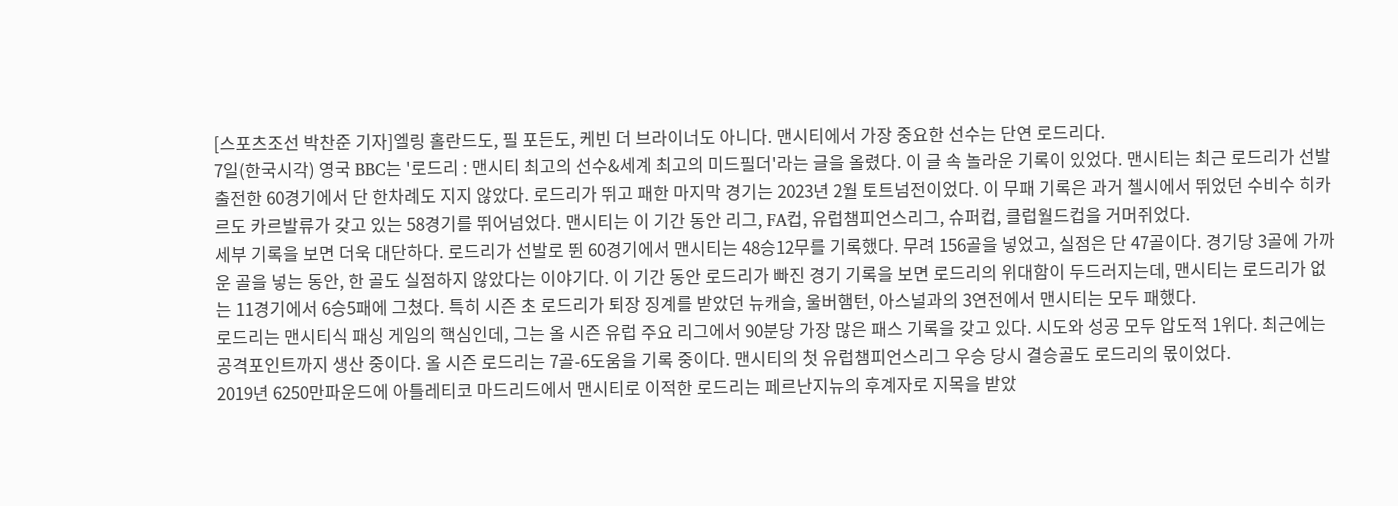[스포츠조선 박찬준 기자]엘링 홀란드도, 필 포든도, 케빈 더 브라이너도 아니다. 맨시티에서 가장 중요한 선수는 단연 로드리다.
7일(한국시각) 영국 BBC는 '로드리 : 맨시티 최고의 선수&세계 최고의 미드필더'라는 글을 올렸다. 이 글 속 놀라운 기록이 있었다. 맨시티는 최근 로드리가 선발 출전한 60경기에서 단 한차례도 지지 않았다. 로드리가 뛰고 패한 마지막 경기는 2023년 2월 토트넘전이었다. 이 무패 기록은 과거 첼시에서 뛰었던 수비수 히카르도 카르발류가 갖고 있는 58경기를 뛰어넘었다. 맨시티는 이 기간 동안 리그, FA컵, 유럽챔피언스리그, 슈퍼컵, 클럽월드컵을 거머쥐었다.
세부 기록을 보면 더욱 대단하다. 로드리가 선발로 뛴 60경기에서 맨시티는 48승12무를 기록했다. 무려 156골을 넣었고, 실점은 단 47골이다. 경기당 3골에 가까운 골을 넣는 동안, 한 골도 실점하지 않았다는 이야기다. 이 기간 동안 로드리가 빠진 경기 기록을 보면 로드리의 위대함이 두드러지는데, 맨시티는 로드리가 없는 11경기에서 6승5패에 그쳤다. 특히 시즌 초 로드리가 퇴장 징계를 받았던 뉴캐슬, 울버햄턴, 아스널과의 3연전에서 맨시티는 모두 패했다.
로드리는 맨시티식 패싱 게임의 핵심인데, 그는 올 시즌 유럽 주요 리그에서 90분당 가장 많은 패스 기록을 갖고 있다. 시도와 성공 모두 압도적 1위다. 최근에는 공격포인트까지 생산 중이다. 올 시즌 로드리는 7골-6도움을 기록 중이다. 맨시티의 첫 유럽챔피언스리그 우승 당시 결승골도 로드리의 몫이었다.
2019년 6250만파운드에 아틀레티코 마드리드에서 맨시티로 이적한 로드리는 페르난지뉴의 후계자로 지목을 받았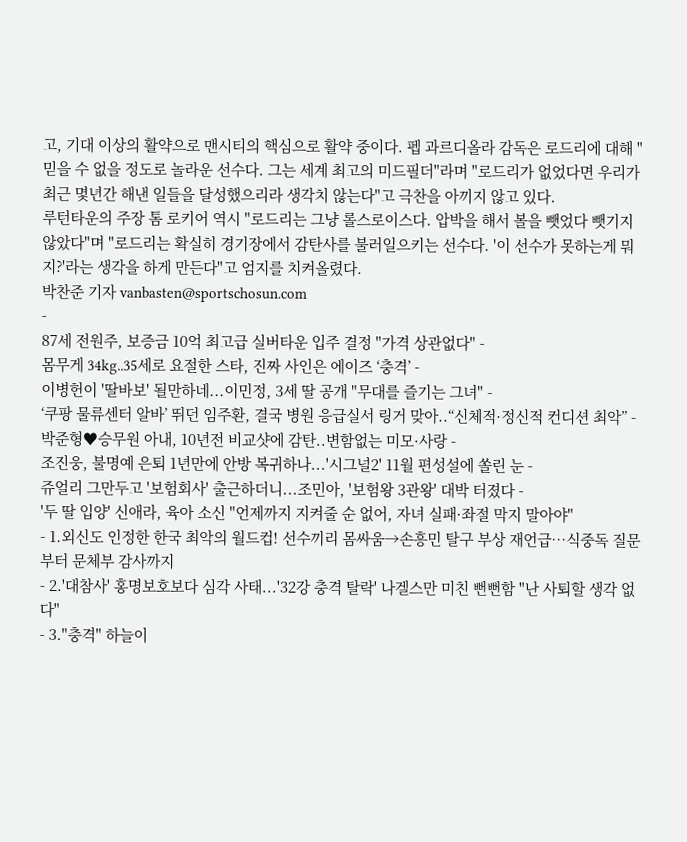고, 기대 이상의 활약으로 맨시티의 핵심으로 활약 중이다. 펩 과르디올라 감독은 로드리에 대해 "믿을 수 없을 정도로 놀라운 선수다. 그는 세계 최고의 미드필더"라며 "로드리가 없었다면 우리가 최근 몇년간 해낸 일들을 달성했으리라 생각치 않는다"고 극찬을 아끼지 않고 있다.
루턴타운의 주장 톰 로키어 역시 "로드리는 그냥 롤스로이스다. 압박을 해서 볼을 뺏었다 뺏기지 않았다"며 "로드리는 확실히 경기장에서 감탄사를 불러일으키는 선수다. '이 선수가 못하는게 뭐지?'라는 생각을 하게 만든다"고 엄지를 치켜올렸다.
박찬준 기자 vanbasten@sportschosun.com
-
87세 전원주, 보증금 10억 최고급 실버타운 입주 결정 "가격 상관없다" -
몸무게 34kg..35세로 요절한 스타, 진짜 사인은 에이즈 ‘충격’ -
이병헌이 '딸바보' 될만하네...이민정, 3세 딸 공개 "무대를 즐기는 그녀" -
‘쿠팡 물류센터 알바’ 뛰던 임주환, 결국 병원 응급실서 링거 맞아..“신체적·정신적 컨디션 최악” -
박준형♥승무원 아내, 10년전 비교샷에 감탄..변함없는 미모·사랑 -
조진웅, 불명예 은퇴 1년만에 안방 복귀하나...'시그널2' 11월 편성설에 쏠린 눈 -
쥬얼리 그만두고 '보험회사' 출근하더니...조민아, '보험왕 3관왕' 대박 터졌다 -
'두 딸 입양' 신애라, 육아 소신 "언제까지 지켜줄 순 없어, 자녀 실패·좌절 막지 말아야"
- 1.외신도 인정한 한국 최악의 월드컵! 선수끼리 몸싸움→손흥민 탈구 부상 재언급…식중독 질문부터 문체부 감사까지
- 2.'대참사' 홍명보호보다 심각 사태...'32강 충격 탈락' 나겔스만 미친 뻔뻔함 "난 사퇴할 생각 없다"
- 3."충격" 하늘이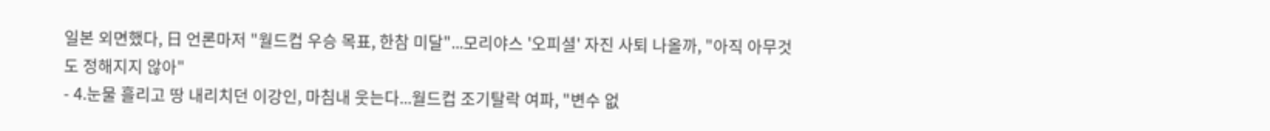일본 외면했다, 日 언론마저 "월드컵 우승 목표, 한참 미달"...모리야스 '오피셜' 자진 사퇴 나올까, "아직 아무것도 정해지지 않아"
- 4.눈물 흘리고 땅 내리치던 이강인, 마침내 웃는다...월드컵 조기탈락 여파, "변수 없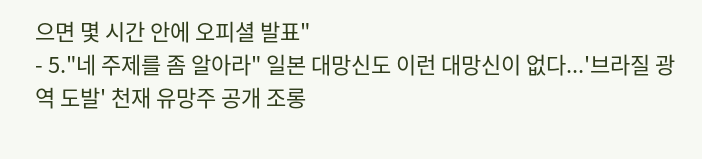으면 몇 시간 안에 오피셜 발표"
- 5."네 주제를 좀 알아라" 일본 대망신도 이런 대망신이 없다...'브라질 광역 도발' 천재 유망주 공개 조롱